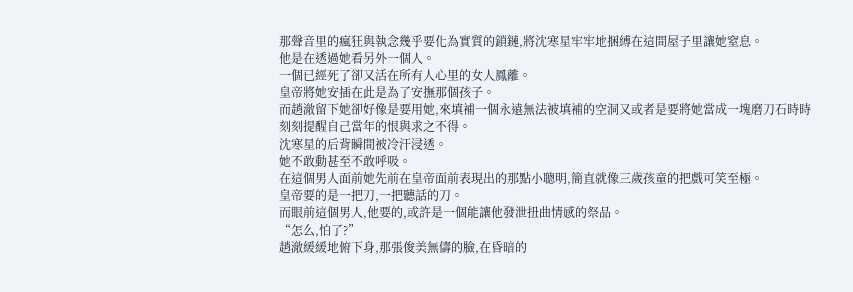那聲音里的瘋狂與執念幾乎要化為實質的鎖鏈,將沈寒星牢牢地捆縛在這間屋子里讓她窒息。
他是在透過她看另外一個人。
一個已經死了卻又活在所有人心里的女人鳳離。
皇帝將她安插在此是為了安撫那個孩子。
而趙澈留下她卻好像是要用她,來填補一個永遠無法被填補的空洞又或者是要將她當成一塊磨刀石時時刻刻提醒自己當年的恨與求之不得。
沈寒星的后背瞬間被冷汗浸透。
她不敢動甚至不敢呼吸。
在這個男人面前她先前在皇帝面前表現出的那點小聰明,簡直就像三歲孩童的把戲可笑至極。
皇帝要的是一把刀,一把聽話的刀。
而眼前這個男人,他要的,或許是一個能讓他發泄扭曲情感的祭品。
“怎么,怕了?”
趙澈緩緩地俯下身,那張俊美無儔的臉,在昏暗的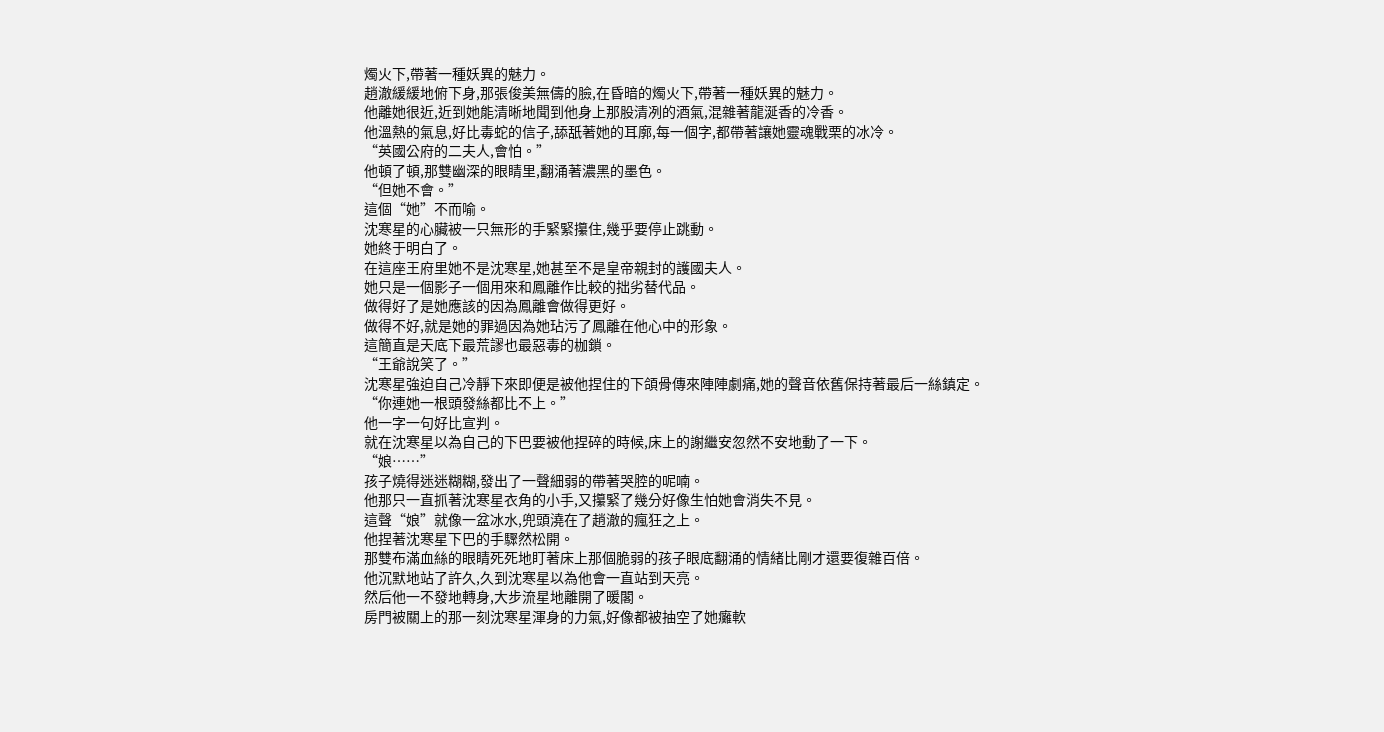燭火下,帶著一種妖異的魅力。
趙澈緩緩地俯下身,那張俊美無儔的臉,在昏暗的燭火下,帶著一種妖異的魅力。
他離她很近,近到她能清晰地聞到他身上那股清冽的酒氣,混雜著龍涎香的冷香。
他溫熱的氣息,好比毒蛇的信子,舔舐著她的耳廓,每一個字,都帶著讓她靈魂戰栗的冰冷。
“英國公府的二夫人,會怕。”
他頓了頓,那雙幽深的眼睛里,翻涌著濃黑的墨色。
“但她不會。”
這個“她”不而喻。
沈寒星的心臟被一只無形的手緊緊攥住,幾乎要停止跳動。
她終于明白了。
在這座王府里她不是沈寒星,她甚至不是皇帝親封的護國夫人。
她只是一個影子一個用來和鳳離作比較的拙劣替代品。
做得好了是她應該的因為鳳離會做得更好。
做得不好,就是她的罪過因為她玷污了鳳離在他心中的形象。
這簡直是天底下最荒謬也最惡毒的枷鎖。
“王爺說笑了。”
沈寒星強迫自己冷靜下來即便是被他捏住的下頜骨傳來陣陣劇痛,她的聲音依舊保持著最后一絲鎮定。
“你連她一根頭發絲都比不上。”
他一字一句好比宣判。
就在沈寒星以為自己的下巴要被他捏碎的時候,床上的謝繼安忽然不安地動了一下。
“娘……”
孩子燒得迷迷糊糊,發出了一聲細弱的帶著哭腔的呢喃。
他那只一直抓著沈寒星衣角的小手,又攥緊了幾分好像生怕她會消失不見。
這聲“娘”就像一盆冰水,兜頭澆在了趙澈的瘋狂之上。
他捏著沈寒星下巴的手驟然松開。
那雙布滿血絲的眼睛死死地盯著床上那個脆弱的孩子眼底翻涌的情緒比剛才還要復雜百倍。
他沉默地站了許久,久到沈寒星以為他會一直站到天亮。
然后他一不發地轉身,大步流星地離開了暖閣。
房門被關上的那一刻沈寒星渾身的力氣,好像都被抽空了她癱軟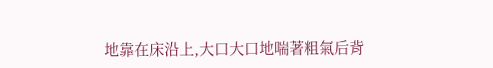地靠在床沿上,大口大口地喘著粗氣后背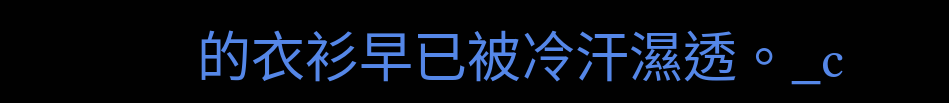的衣衫早已被冷汗濕透。_c